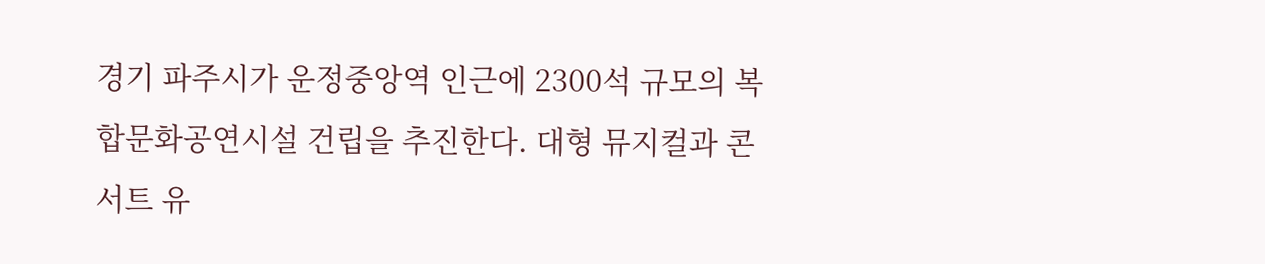경기 파주시가 운정중앙역 인근에 2300석 규모의 복합문화공연시설 건립을 추진한다. 대형 뮤지컬과 콘서트 유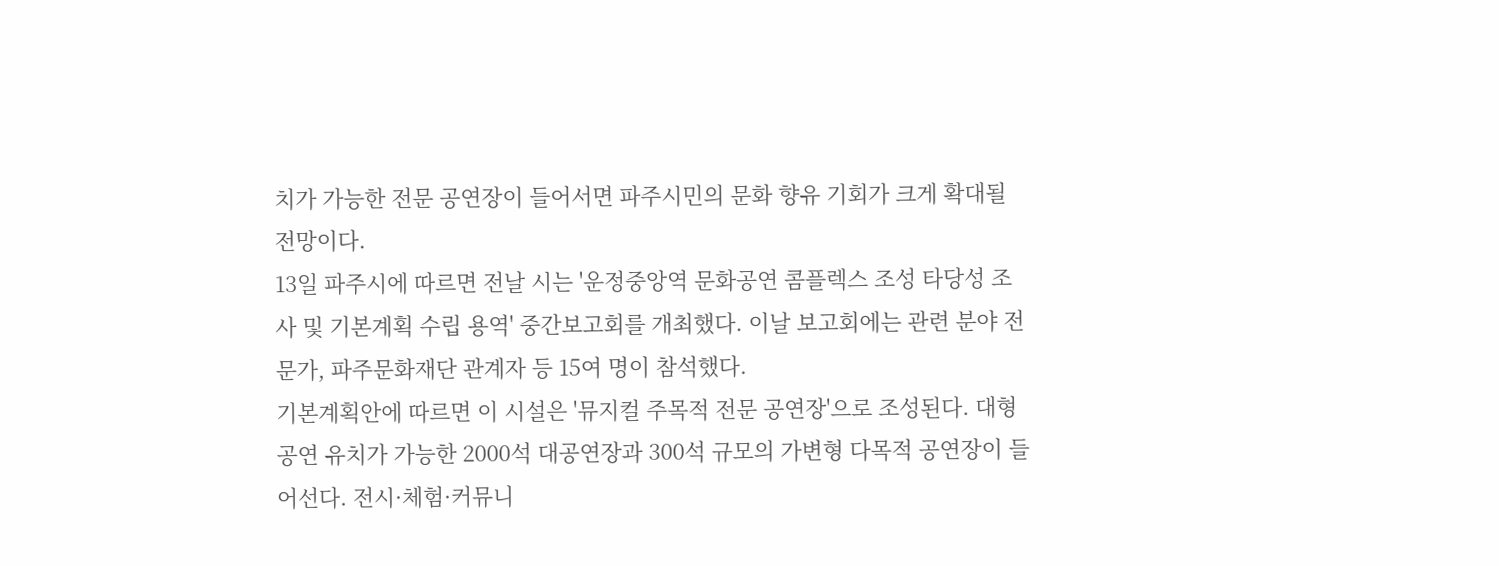치가 가능한 전문 공연장이 들어서면 파주시민의 문화 향유 기회가 크게 확대될 전망이다.
13일 파주시에 따르면 전날 시는 '운정중앙역 문화공연 콤플렉스 조성 타당성 조사 및 기본계획 수립 용역' 중간보고회를 개최했다. 이날 보고회에는 관련 분야 전문가, 파주문화재단 관계자 등 15여 명이 참석했다.
기본계획안에 따르면 이 시설은 '뮤지컬 주목적 전문 공연장'으로 조성된다. 대형 공연 유치가 가능한 2000석 대공연장과 300석 규모의 가변형 다목적 공연장이 들어선다. 전시·체험·커뮤니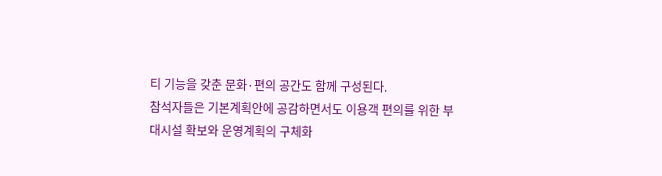티 기능을 갖춘 문화·편의 공간도 함께 구성된다.
참석자들은 기본계획안에 공감하면서도 이용객 편의를 위한 부대시설 확보와 운영계획의 구체화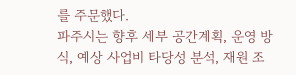를 주문했다.
파주시는 향후 세부 공간계획, 운영 방식, 예상 사업비 타당성 분석, 재원 조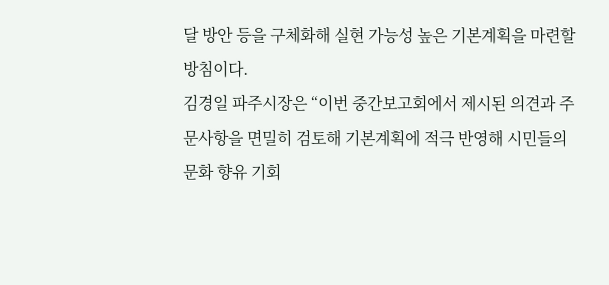달 방안 등을 구체화해 실현 가능성 높은 기본계획을 마련할 방침이다.
김경일 파주시장은 “이번 중간보고회에서 제시된 의견과 주문사항을 면밀히 검토해 기본계획에 적극 반영해 시민들의 문화 향유 기회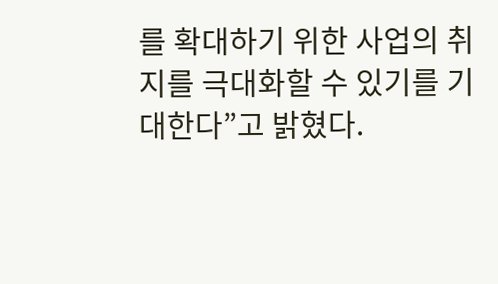를 확대하기 위한 사업의 취지를 극대화할 수 있기를 기대한다”고 밝혔다.